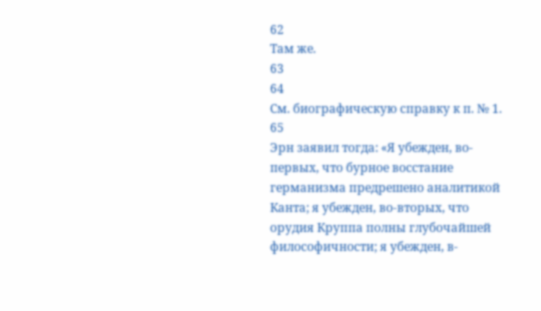62
Там же.
63
64
См. биографическую справку к п. № 1.
65
Эрн заявил тогда: «Я убежден, во-первых, что бурное восстание германизма предрешено аналитикой Канта; я убежден, во-вторых, что орудия Круппа полны глубочайшей философичности; я убежден, в-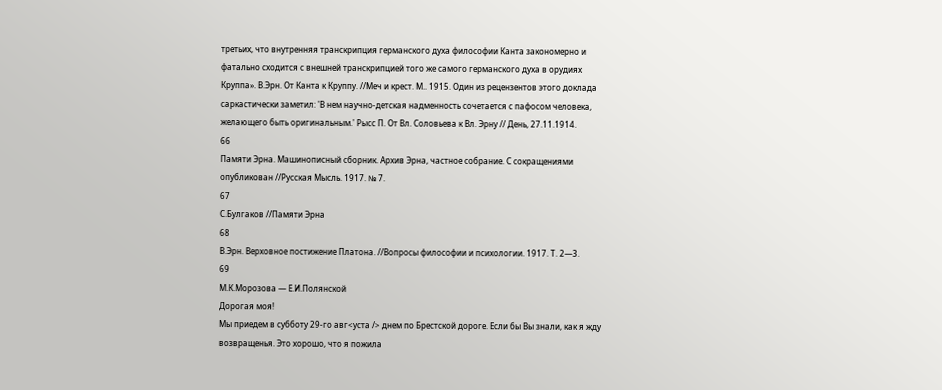третьих, что внутренняя транскрипция германского духа философии Канта закономерно и фатально сходится с внешней транскрипцией того же самого германского духа в орудиях Круппа». В.Эрн. От Канта к Круппу. //Меч и крест. М.. 1915. Один из рецензентов этого доклада саркастически заметил: 'В нем научно-детская надменность сочетается с пафосом человека, желающего быть оригинальным.' Рысс П. От Вл. Соловьева к Вл. Эрну // День, 27.11.1914.
66
Памяти Эрна. Машинописный сборник. Архив Эрна, частное собрание. С сокращениями опубликован //Русская Мысль. 1917. № 7.
67
С.Булгаков //Памяти Эрна
68
В.Эрн. Верховное постижение Платона. //Вопросы философии и психологии. 1917. Т. 2—3.
69
М.К.Морозова — Е.И.Полянской
Дорогая моя!
Мы приедем в субботу 29-го авг<уста /> днем по Брестской дороге. Если бы Вы знали, как я жду возвращенья. Это хорошо, что я пожила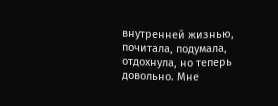внутренней жизнью, почитала, подумала, отдохнула, но теперь довольно. Мне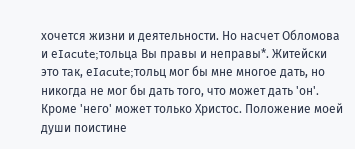хочется жизни и деятельности. Но насчет Обломова и еIacute;тольца Вы правы и неправы*. Житейски это так, еIacute;тольц мог бы мне многое дать, но никогда не мог бы дать того, что может дать 'он'. Кроме 'него' может только Христос. Положение моей души поистине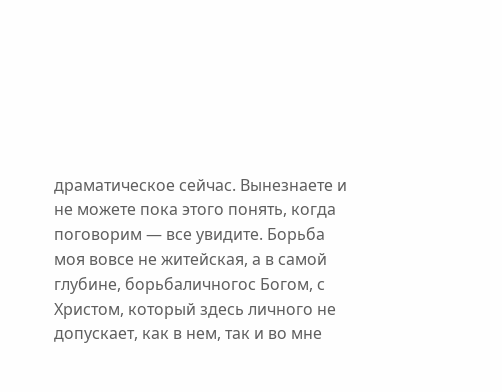драматическое сейчас. Вынезнаете и не можете пока этого понять, когда поговорим — все увидите. Борьба моя вовсе не житейская, а в самой глубине, борьбаличногос Богом, с Христом, который здесь личного не допускает, как в нем, так и во мне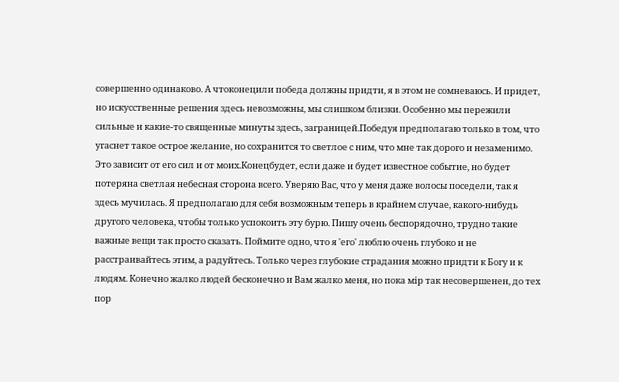совершенно одинаково. А чтоконецили победа должны придти, я в этом не сомневаюсь. И придет, но искусственные решения здесь невозможны, мы слишком близки. Особенно мы пережили сильные и какие-то священные минуты здесь, заграницей.Победуя предполагаю только в том, что угаснет такое острое желание, но сохранится то светлое с ним, что мне так дорого и незаменимо. Это зависит от его сил и от моих.Конецбудет, если даже и будет известное событие, но будет потеряна светлая небесная сторона всего. Уверяю Вас, что у меня даже волосы поседели, так я здесь мучилась. Я предполагаю для себя возможным теперь в крайнем случае, какого-нибудь другого человека, чтобы только успокоить эту бурю. Пишу очень беспорядочно, трудно такие важные вещи так просто сказать. Поймите одно, что я 'его' люблю очень глубоко и не расстраивайтесь этим, а радуйтесь. Только через глубокие страдания можно придти к Богу и к людям. Конечно жалко людей бесконечно и Вам жалко меня, но пока мiр так несовершенен, до тех пор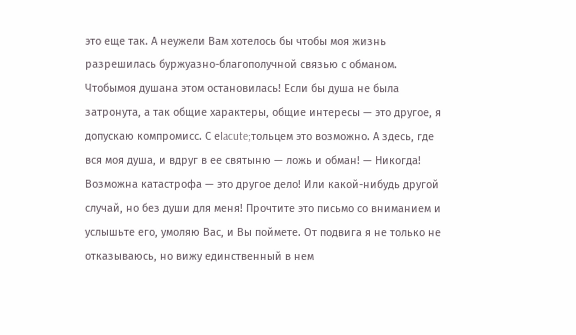это еще так. А неужели Вам хотелось бы чтобы моя жизнь разрешилась буржуазно-благополучной связью с обманом. Чтобымоя душана этом остановилась! Если бы душа не была затронута, а так общие характеры, общие интересы — это другое, я допускаю компромисс. С еIacute;тольцем это возможно. А здесь, где вся моя душа, и вдруг в ее святыню — ложь и обман! — Никогда! Возможна катастрофа — это другое дело! Или какой-нибудь другой случай, но без души для меня! Прочтите это письмо со вниманием и услышьте его, умоляю Вас, и Вы поймете. От подвига я не только не отказываюсь, но вижу единственный в нем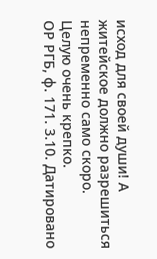исход для своей души! А житейское должно разрешиться непременно само скоро.
Целую очень крепко.
ОР РГБ, ф. 171. 3.10. Датировано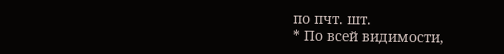по пчт. шт.
* По всей видимости,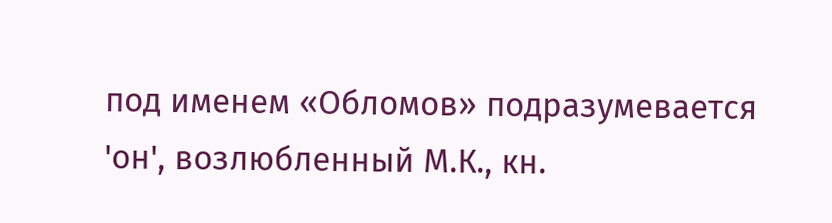под именем «Обломов» подразумевается 'он', возлюбленный М.К., кн.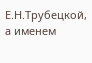Е.Н.Трубецкой, а именем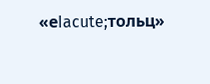«еIacute;тольц»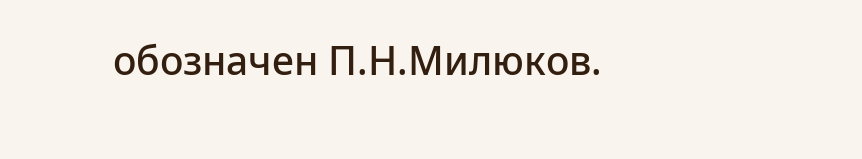обозначен П.Н.Милюков.